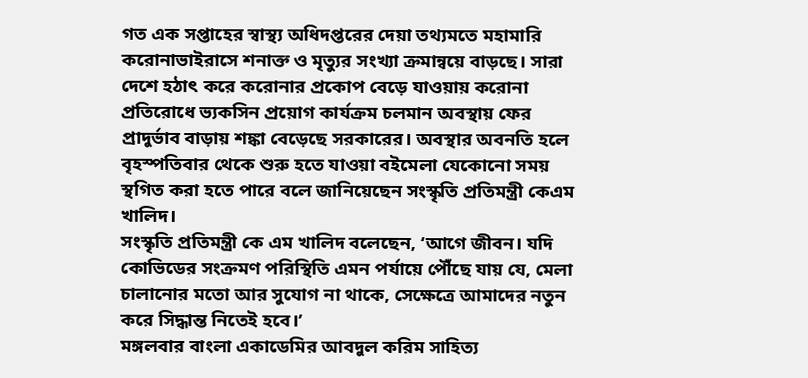গত এক সপ্তাহের স্বাস্থ্য অধিদপ্তরের দেয়া তথ্যমতে মহামারি করোনাভাইরাসে শনাক্ত ও মৃত্যুর সংখ্যা ক্রমান্বয়ে বাড়ছে। সারা দেশে হঠাৎ করে করোনার প্রকোপ বেড়ে যাওয়ায় করোনা প্রতিরোধে ভ্যকসিন প্রয়োগ কার্যক্রম চলমান অবস্থায় ফের প্রাদুর্ভাব বাড়ায় শঙ্কা বেড়েছে সরকারের। অবস্থার অবনতি হলে বৃহস্পতিবার থেকে শুরু হতে যাওয়া বইমেলা যেকোনো সময় স্থগিত করা হতে পারে বলে জানিয়েছেন সংস্কৃতি প্রতিমন্ত্রী কেএম খালিদ।
সংস্কৃতি প্রতিমন্ত্রী কে এম খালিদ বলেছেন, ‘আগে জীবন। যদি কোভিডের সংক্রমণ পরিস্থিতি এমন পর্যায়ে পৌঁছে যায় যে, মেলা চালানোর মতো আর সুযোগ না থাকে, সেক্ষেত্রে আমাদের নতুন করে সিদ্ধান্ত নিতেই হবে।’
মঙ্গলবার বাংলা একাডেমির আবদুল করিম সাহিত্য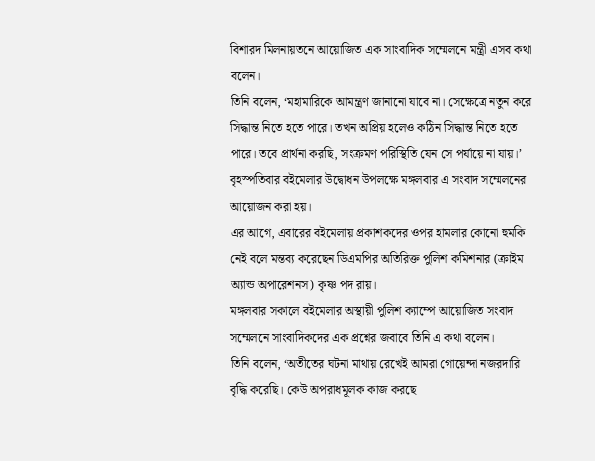বিশারদ মিলনায়তনে আয়োজিত এক সাংবাদিক সম্মেলনে মন্ত্রী এসব কথা বলেন।
তিনি বলেন, ‘মহামারিকে আমন্ত্রণ জানানো যাবে না। সেক্ষেত্রে নতুন করে সিদ্ধান্ত নিতে হতে পারে। তখন অপ্রিয় হলেও কঠিন সিদ্ধান্ত নিতে হতে পারে। তবে প্রার্থনা করছি, সংক্রমণ পরিস্থিতি যেন সে পর্যায়ে না যায়।’
বৃহস্পতিবার বইমেলার উদ্বোধন উপলক্ষে মঙ্গলবার এ সংবাদ সম্মেলনের আয়োজন করা হয়।
এর আগে, এবারের বইমেলায় প্রকাশকদের ওপর হামলার কোনো হুমকি নেই বলে মন্তব্য করেছেন ডিএমপির অতিরিক্ত পুলিশ কমিশনার (ক্রাইম অ্যান্ড অপারেশনস) কৃষ্ণ পদ রায়।
মঙ্গলবার সকালে বইমেলার অস্থায়ী পুলিশ ক্যাম্পে আয়োজিত সংবাদ সম্মেলনে সাংবাদিকদের এক প্রশ্নের জবাবে তিনি এ কথা বলেন।
তিনি বলেন, ‘অতীতের ঘটনা মাথায় রেখেই আমরা গোয়েন্দা নজরদারি বৃদ্ধি করেছি। কেউ অপরাধমূলক কাজ করছে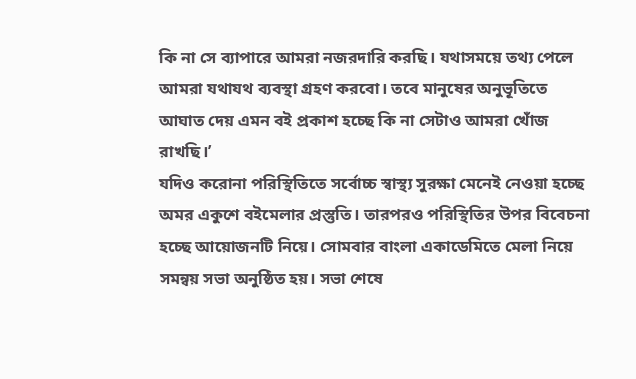কি না সে ব্যাপারে আমরা নজরদারি করছি। যথাসময়ে তথ্য পেলে আমরা যথাযথ ব্যবস্থা গ্রহণ করবো। তবে মানুষের অনুভূতিতে আঘাত দেয় এমন বই প্রকাশ হচ্ছে কি না সেটাও আমরা খোঁজ রাখছি।’
যদিও করোনা পরিস্থিতিতে সর্বোচ্চ স্বাস্থ্য সুরক্ষা মেনেই নেওয়া হচ্ছে অমর একুশে বইমেলার প্রস্তুতি। তারপরও পরিস্থিতির উপর বিবেচনা হচ্ছে আয়োজনটি নিয়ে। সোমবার বাংলা একাডেমিতে মেলা নিয়ে সমন্বয় সভা অনুষ্ঠিত হয়। সভা শেষে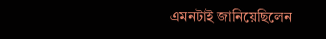এমনটাই জানিয়েছিলেন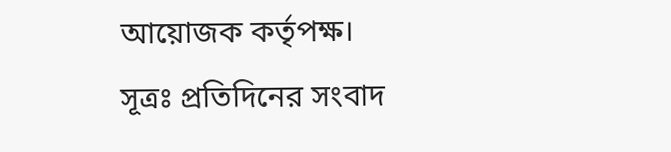আয়োজক কর্তৃপক্ষ।
সূত্রঃ প্রতিদিনের সংবাদ